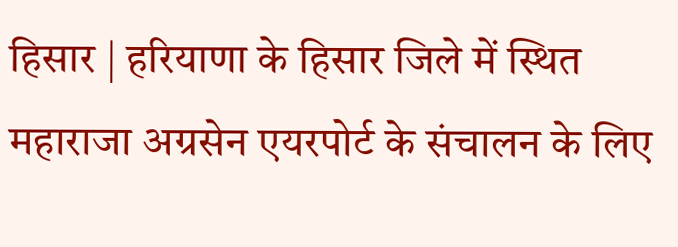हिसार | हरियाणा के हिसार जिले में स्थित महाराजा अग्रसेन एयरपोर्ट के संचालन के लिए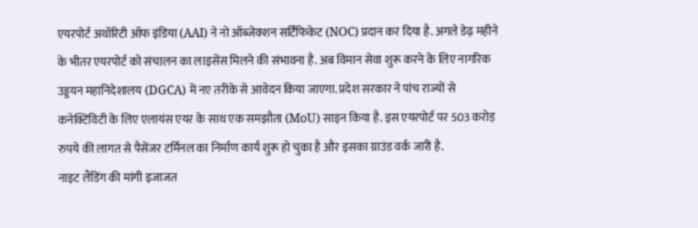एयरपोर्ट अथॉरिटी ऑफ इंडिया (AAI) ने नो ऑब्जेक्शन सर्टिफिकेट (NOC) प्रदान कर दिया है. अगले डेढ़ महीने के भीतर एयरपोर्ट को संचालन का लाइसेंस मिलने की संभावना है. अब विमान सेवा शुरू करने के लिए नागरिक उड्डयन महानिदेशालय (DGCA) में नए तरीके से आवेदन किया जाएगा. प्रदेश सरकार ने पांच राज्यों से कनेक्टिविटी के लिए एलायंस एयर के साथ एक समझौता (MoU) साइन किया है. इस एयरपोर्ट पर 503 करोड़ रुपये की लागत से पैसेंजर टर्मिनल का निर्माण कार्य शुरू हो चुका है और इसका ग्राउंड वर्क जारी है.
नाइट लैंडिंग की मांगी इजाजत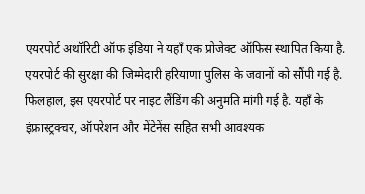एयरपोर्ट अथॉरिटी ऑफ इंडिया ने यहाँ एक प्रोजेक्ट ऑफिस स्थापित किया है. एयरपोर्ट की सुरक्षा की जिम्मेदारी हरियाणा पुलिस के जवानों को सौंपी गई है. फिलहाल, इस एयरपोर्ट पर नाइट लैंडिंग की अनुमति मांगी गई है. यहाँ के इंफ्रास्ट्रक्चर, ऑपरेशन और मेंटेनेंस सहित सभी आवश्यक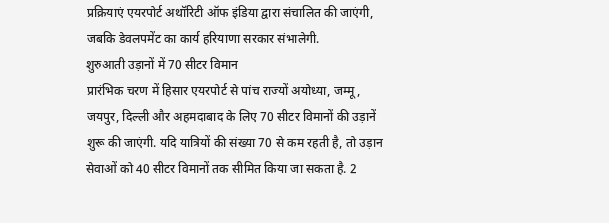प्रक्रियाएं एयरपोर्ट अथॉरिटी ऑफ इंडिया द्वारा संचालित की जाएंगी, जबकि डेवलपमेंट का कार्य हरियाणा सरकार संभालेगी.
शुरुआती उड़ानों में 70 सीटर विमान
प्रारंभिक चरण में हिसार एयरपोर्ट से पांच राज्यों अयोध्या, जम्मू, जयपुर, दिल्ली और अहमदाबाद के लिए 70 सीटर विमानों की उड़ानें शुरू की जाएंगी. यदि यात्रियों की संख्या 70 से कम रहती है, तो उड़ान सेवाओं को 40 सीटर विमानों तक सीमित किया जा सकता है. 2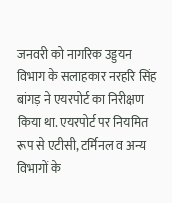जनवरी को नागरिक उड्डयन विभाग के सलाहकार नरहरि सिंह बांगड़ ने एयरपोर्ट का निरीक्षण किया था. एयरपोर्ट पर नियमित रूप से एटीसी, टर्मिनल व अन्य विभागों के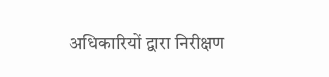अधिकारियों द्वारा निरीक्षण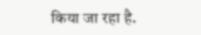किया जा रहा है.